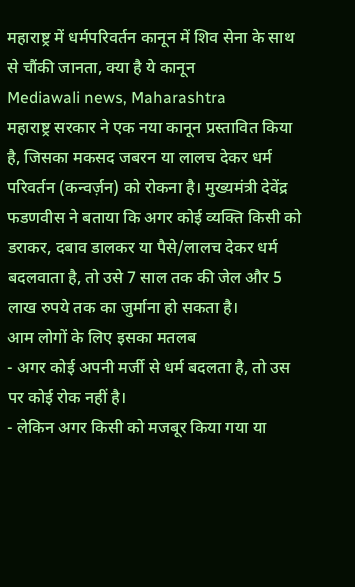महाराष्ट्र में धर्मपरिवर्तन कानून में शिव सेना के साथ से चौंकी जानता, क्या है ये कानून
Mediawali news, Maharashtra
महाराष्ट्र सरकार ने एक नया कानून प्रस्तावित किया है, जिसका मकसद जबरन या लालच देकर धर्म परिवर्तन (कन्वर्ज़न) को रोकना है। मुख्यमंत्री देवेंद्र फडणवीस ने बताया कि अगर कोई व्यक्ति किसी को डराकर, दबाव डालकर या पैसे/लालच देकर धर्म बदलवाता है, तो उसे 7 साल तक की जेल और 5 लाख रुपये तक का जुर्माना हो सकता है।
आम लोगों के लिए इसका मतलब
- अगर कोई अपनी मर्जी से धर्म बदलता है, तो उस पर कोई रोक नहीं है।
- लेकिन अगर किसी को मजबूर किया गया या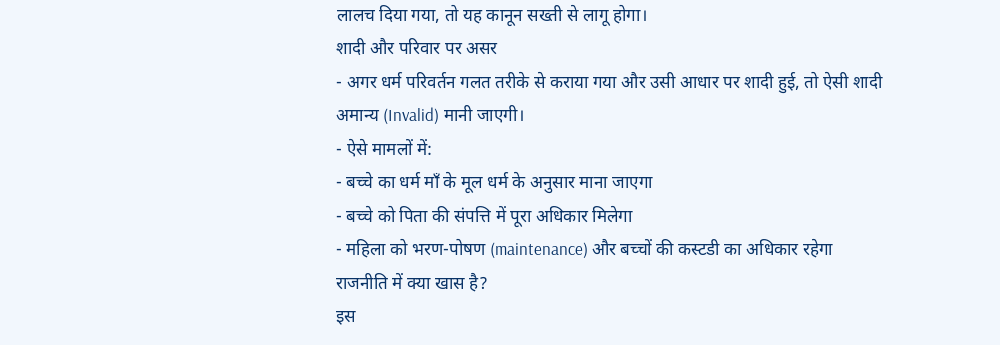लालच दिया गया, तो यह कानून सख्ती से लागू होगा।
शादी और परिवार पर असर
- अगर धर्म परिवर्तन गलत तरीके से कराया गया और उसी आधार पर शादी हुई, तो ऐसी शादी अमान्य (Invalid) मानी जाएगी।
- ऐसे मामलों में:
- बच्चे का धर्म माँ के मूल धर्म के अनुसार माना जाएगा
- बच्चे को पिता की संपत्ति में पूरा अधिकार मिलेगा
- महिला को भरण-पोषण (maintenance) और बच्चों की कस्टडी का अधिकार रहेगा
राजनीति में क्या खास है?
इस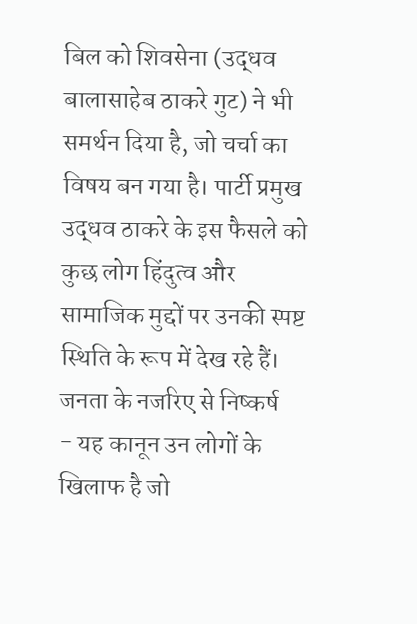बिल को शिवसेना (उद्धव बालासाहेब ठाकरे गुट) ने भी समर्थन दिया है, जो चर्चा का विषय बन गया है। पार्टी प्रमुख उद्धव ठाकरे के इस फैसले को कुछ लोग हिंदुत्व और सामाजिक मुद्दों पर उनकी स्पष्ट स्थिति के रूप में देख रहे हैं।
जनता के नजरिए से निष्कर्ष
- यह कानून उन लोगों के खिलाफ है जो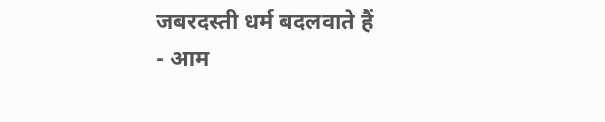जबरदस्ती धर्म बदलवाते हैं
- आम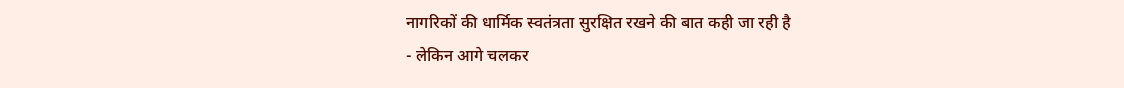नागरिकों की धार्मिक स्वतंत्रता सुरक्षित रखने की बात कही जा रही है
- लेकिन आगे चलकर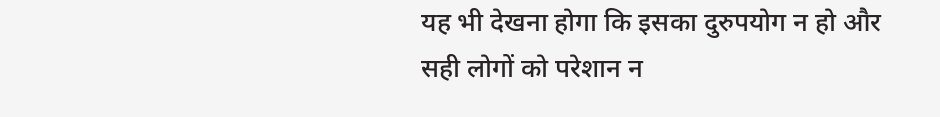यह भी देखना होगा कि इसका दुरुपयोग न हो और सही लोगों को परेशान न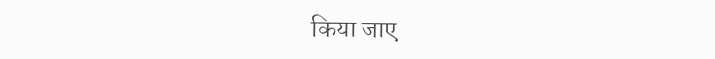किया जाए